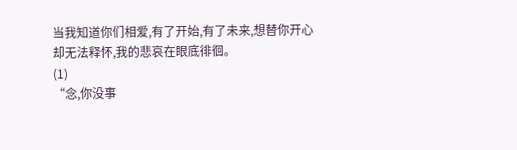当我知道你们相爱,有了开始,有了未来,想替你开心却无法释怀,我的悲哀在眼底徘徊。
(1)
“念,你没事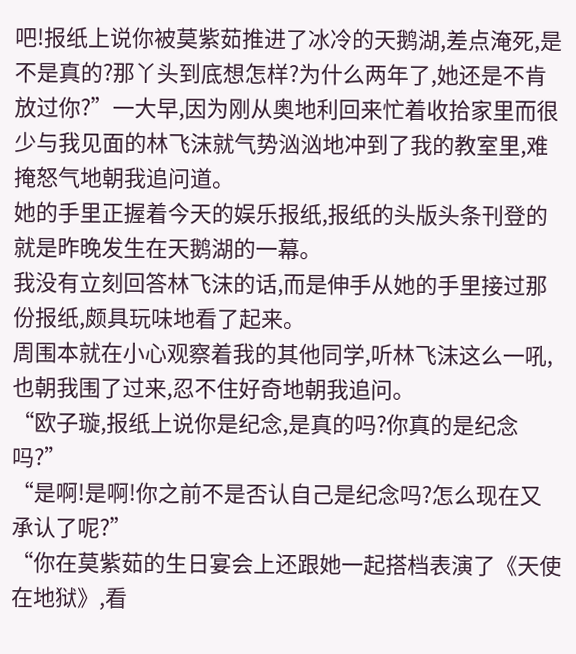吧!报纸上说你被莫紫茹推进了冰冷的天鹅湖,差点淹死,是不是真的?那丫头到底想怎样?为什么两年了,她还是不肯放过你?”一大早,因为刚从奥地利回来忙着收拾家里而很少与我见面的林飞沫就气势汹汹地冲到了我的教室里,难掩怒气地朝我追问道。
她的手里正握着今天的娱乐报纸,报纸的头版头条刊登的就是昨晚发生在天鹅湖的一幕。
我没有立刻回答林飞沫的话,而是伸手从她的手里接过那份报纸,颇具玩味地看了起来。
周围本就在小心观察着我的其他同学,听林飞沫这么一吼,也朝我围了过来,忍不住好奇地朝我追问。
“欧子璇,报纸上说你是纪念,是真的吗?你真的是纪念吗?”
“是啊!是啊!你之前不是否认自己是纪念吗?怎么现在又承认了呢?”
“你在莫紫茹的生日宴会上还跟她一起搭档表演了《天使在地狱》,看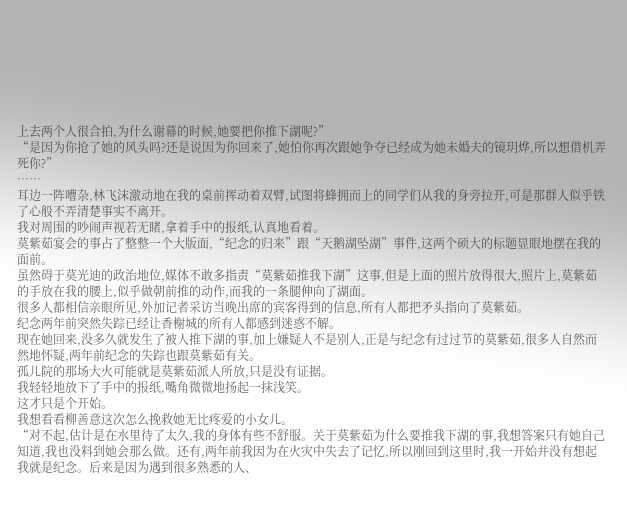上去两个人很合拍,为什么谢幕的时候,她要把你推下湖呢?”
“是因为你抢了她的风头吗?还是说因为你回来了,她怕你再次跟她争夺已经成为她未婚夫的镜玥烨,所以想借机弄死你?”
……
耳边一阵嘈杂,林飞沫激动地在我的桌前挥动着双臂,试图将蜂拥而上的同学们从我的身旁拉开,可是那群人似乎铁了心般不弄清楚事实不离开。
我对周围的吵闹声视若无睹,拿着手中的报纸,认真地看着。
莫紫茹宴会的事占了整整一个大版面,“纪念的归来”跟“天鹅湖坠湖”事件,这两个硕大的标题显眼地摆在我的面前。
虽然碍于莫光迪的政治地位,媒体不敢多指责“莫紫茹推我下湖”这事,但是上面的照片放得很大,照片上,莫紫茹的手放在我的腰上,似乎做朝前推的动作,而我的一条腿伸向了湖面。
很多人都相信亲眼所见,外加记者采访当晚出席的宾客得到的信息,所有人都把矛头指向了莫紫茹。
纪念两年前突然失踪已经让香榭城的所有人都感到迷惑不解。
现在她回来,没多久就发生了被人推下湖的事,加上嫌疑人不是别人,正是与纪念有过过节的莫紫茹,很多人自然而然地怀疑,两年前纪念的失踪也跟莫紫茹有关。
孤儿院的那场大火可能就是莫紫茹派人所放,只是没有证据。
我轻轻地放下了手中的报纸,嘴角微微地扬起一抹浅笑。
这才只是个开始。
我想看看柳善意这次怎么挽救她无比疼爱的小女儿。
“对不起,估计是在水里待了太久,我的身体有些不舒服。关于莫紫茹为什么要推我下湖的事,我想答案只有她自己知道,我也没料到她会那么做。还有,两年前我因为在火灾中失去了记忆,所以刚回到这里时,我一开始并没有想起我就是纪念。后来是因为遇到很多熟悉的人、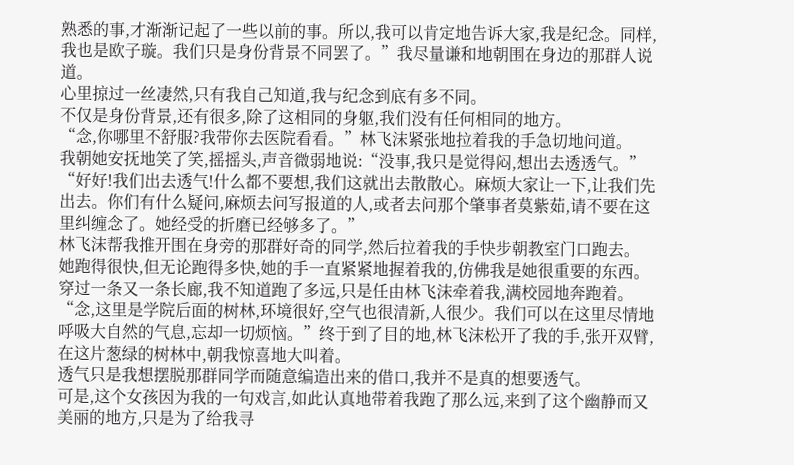熟悉的事,才渐渐记起了一些以前的事。所以,我可以肯定地告诉大家,我是纪念。同样,我也是欧子璇。我们只是身份背景不同罢了。”我尽量谦和地朝围在身边的那群人说道。
心里掠过一丝凄然,只有我自己知道,我与纪念到底有多不同。
不仅是身份背景,还有很多,除了这相同的身躯,我们没有任何相同的地方。
“念,你哪里不舒服?我带你去医院看看。”林飞沫紧张地拉着我的手急切地问道。
我朝她安抚地笑了笑,摇摇头,声音微弱地说:“没事,我只是觉得闷,想出去透透气。”
“好好!我们出去透气!什么都不要想,我们这就出去散散心。麻烦大家让一下,让我们先出去。你们有什么疑问,麻烦去问写报道的人,或者去问那个肇事者莫紫茹,请不要在这里纠缠念了。她经受的折磨已经够多了。”
林飞沫帮我推开围在身旁的那群好奇的同学,然后拉着我的手快步朝教室门口跑去。
她跑得很快,但无论跑得多快,她的手一直紧紧地握着我的,仿佛我是她很重要的东西。
穿过一条又一条长廊,我不知道跑了多远,只是任由林飞沫牵着我,满校园地奔跑着。
“念,这里是学院后面的树林,环境很好,空气也很清新,人很少。我们可以在这里尽情地呼吸大自然的气息,忘却一切烦恼。”终于到了目的地,林飞沫松开了我的手,张开双臂,在这片葱绿的树林中,朝我惊喜地大叫着。
透气只是我想摆脱那群同学而随意编造出来的借口,我并不是真的想要透气。
可是,这个女孩因为我的一句戏言,如此认真地带着我跑了那么远,来到了这个幽静而又美丽的地方,只是为了给我寻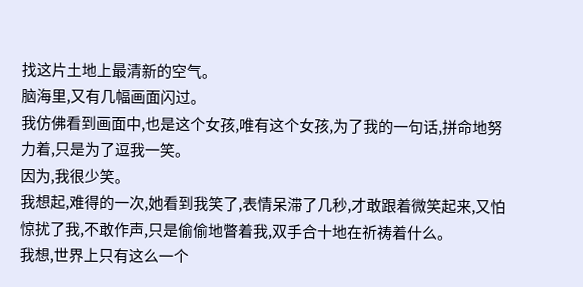找这片土地上最清新的空气。
脑海里,又有几幅画面闪过。
我仿佛看到画面中,也是这个女孩,唯有这个女孩,为了我的一句话,拼命地努力着,只是为了逗我一笑。
因为,我很少笑。
我想起,难得的一次,她看到我笑了,表情呆滞了几秒,才敢跟着微笑起来,又怕惊扰了我,不敢作声,只是偷偷地瞥着我,双手合十地在祈祷着什么。
我想,世界上只有这么一个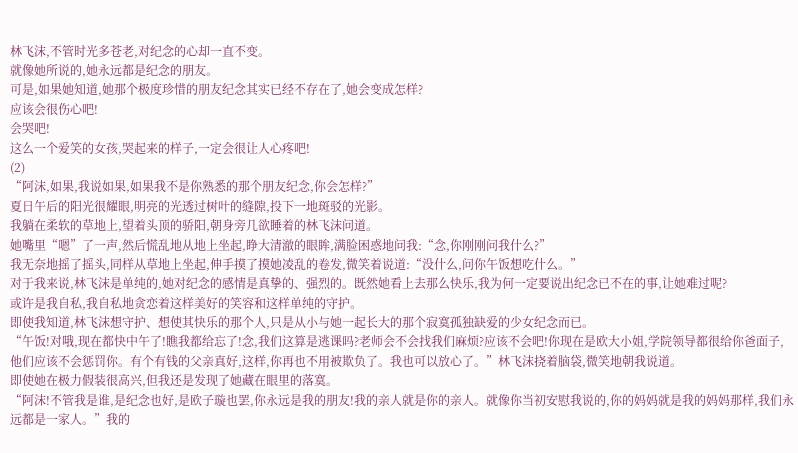林飞沫,不管时光多苍老,对纪念的心却一直不变。
就像她所说的,她永远都是纪念的朋友。
可是,如果她知道,她那个极度珍惜的朋友纪念其实已经不存在了,她会变成怎样?
应该会很伤心吧!
会哭吧!
这么一个爱笑的女孩,哭起来的样子,一定会很让人心疼吧!
(2)
“阿沫,如果,我说如果,如果我不是你熟悉的那个朋友纪念,你会怎样?”
夏日午后的阳光很耀眼,明亮的光透过树叶的缝隙,投下一地斑驳的光影。
我躺在柔软的草地上,望着头顶的骄阳,朝身旁几欲睡着的林飞沫问道。
她嘴里“嗯”了一声,然后慌乱地从地上坐起,睁大清澈的眼眸,满脸困惑地问我:“念,你刚刚问我什么?”
我无奈地摇了摇头,同样从草地上坐起,伸手摸了摸她凌乱的卷发,微笑着说道:“没什么,问你午饭想吃什么。”
对于我来说,林飞沫是单纯的,她对纪念的感情是真挚的、强烈的。既然她看上去那么快乐,我为何一定要说出纪念已不在的事,让她难过呢?
或许是我自私,我自私地贪恋着这样美好的笑容和这样单纯的守护。
即使我知道,林飞沫想守护、想使其快乐的那个人,只是从小与她一起长大的那个寂寞孤独缺爱的少女纪念而已。
“午饭!对哦,现在都快中午了!瞧我都给忘了!念,我们这算是逃课吗?老师会不会找我们麻烦?应该不会吧!你现在是欧大小姐,学院领导都很给你爸面子,他们应该不会惩罚你。有个有钱的父亲真好,这样,你再也不用被欺负了。我也可以放心了。”林飞沫挠着脑袋,微笑地朝我说道。
即使她在极力假装很高兴,但我还是发现了她藏在眼里的落寞。
“阿沫!不管我是谁,是纪念也好,是欧子璇也罢,你永远是我的朋友!我的亲人就是你的亲人。就像你当初安慰我说的,你的妈妈就是我的妈妈那样,我们永远都是一家人。”我的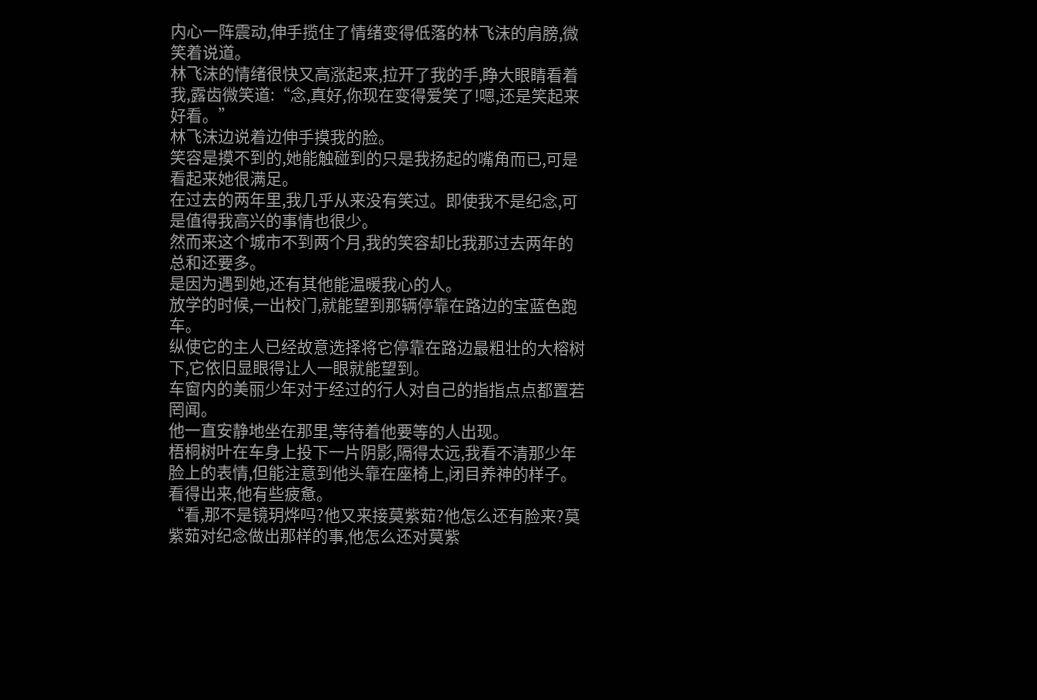内心一阵震动,伸手揽住了情绪变得低落的林飞沫的肩膀,微笑着说道。
林飞沫的情绪很快又高涨起来,拉开了我的手,睁大眼睛看着我,露齿微笑道:“念,真好,你现在变得爱笑了!嗯,还是笑起来好看。”
林飞沫边说着边伸手摸我的脸。
笑容是摸不到的,她能触碰到的只是我扬起的嘴角而已,可是看起来她很满足。
在过去的两年里,我几乎从来没有笑过。即使我不是纪念,可是值得我高兴的事情也很少。
然而来这个城市不到两个月,我的笑容却比我那过去两年的总和还要多。
是因为遇到她,还有其他能温暖我心的人。
放学的时候,一出校门,就能望到那辆停靠在路边的宝蓝色跑车。
纵使它的主人已经故意选择将它停靠在路边最粗壮的大榕树下,它依旧显眼得让人一眼就能望到。
车窗内的美丽少年对于经过的行人对自己的指指点点都置若罔闻。
他一直安静地坐在那里,等待着他要等的人出现。
梧桐树叶在车身上投下一片阴影,隔得太远,我看不清那少年脸上的表情,但能注意到他头靠在座椅上,闭目养神的样子。
看得出来,他有些疲惫。
“看,那不是镜玥烨吗?他又来接莫紫茹?他怎么还有脸来?莫紫茹对纪念做出那样的事,他怎么还对莫紫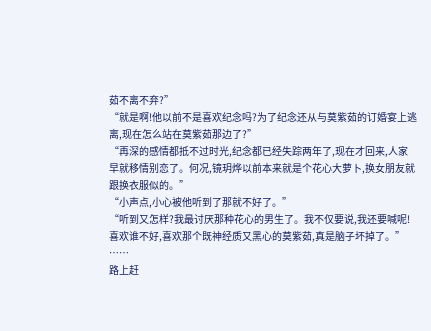茹不离不弃?”
“就是啊!他以前不是喜欢纪念吗?为了纪念还从与莫紫茹的订婚宴上逃离,现在怎么站在莫紫茹那边了?”
“再深的感情都抵不过时光,纪念都已经失踪两年了,现在才回来,人家早就移情别恋了。何况,镜玥烨以前本来就是个花心大萝卜,换女朋友就跟换衣服似的。”
“小声点,小心被他听到了那就不好了。”
“听到又怎样?我最讨厌那种花心的男生了。我不仅要说,我还要喊呢!喜欢谁不好,喜欢那个既神经质又黑心的莫紫茹,真是脑子坏掉了。”
……
路上赶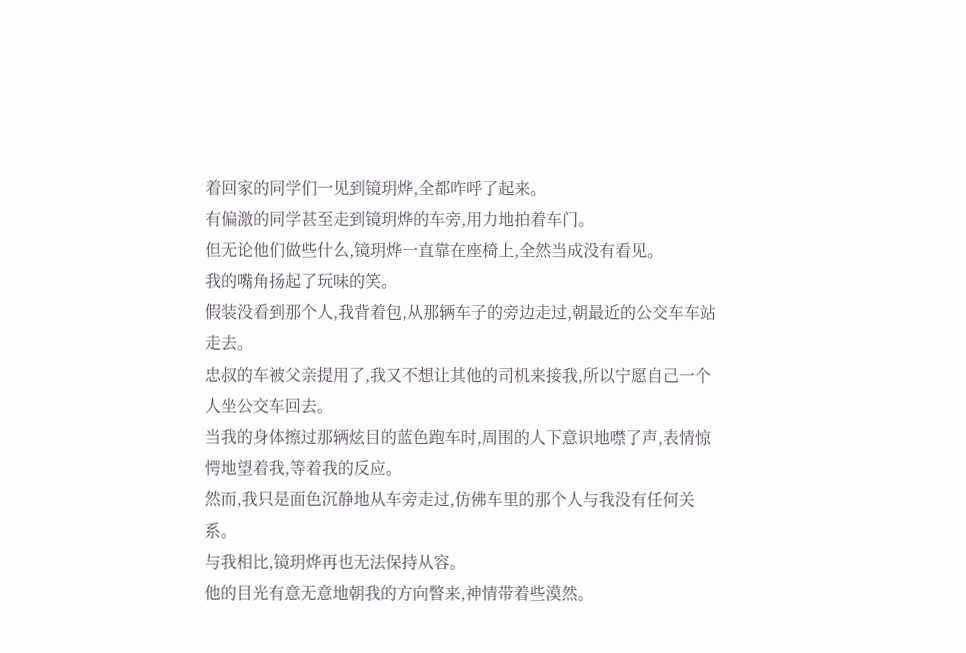着回家的同学们一见到镜玥烨,全都咋呼了起来。
有偏激的同学甚至走到镜玥烨的车旁,用力地拍着车门。
但无论他们做些什么,镜玥烨一直靠在座椅上,全然当成没有看见。
我的嘴角扬起了玩味的笑。
假装没看到那个人,我背着包,从那辆车子的旁边走过,朝最近的公交车车站走去。
忠叔的车被父亲提用了,我又不想让其他的司机来接我,所以宁愿自己一个人坐公交车回去。
当我的身体擦过那辆炫目的蓝色跑车时,周围的人下意识地噤了声,表情惊愕地望着我,等着我的反应。
然而,我只是面色沉静地从车旁走过,仿佛车里的那个人与我没有任何关系。
与我相比,镜玥烨再也无法保持从容。
他的目光有意无意地朝我的方向瞥来,神情带着些漠然。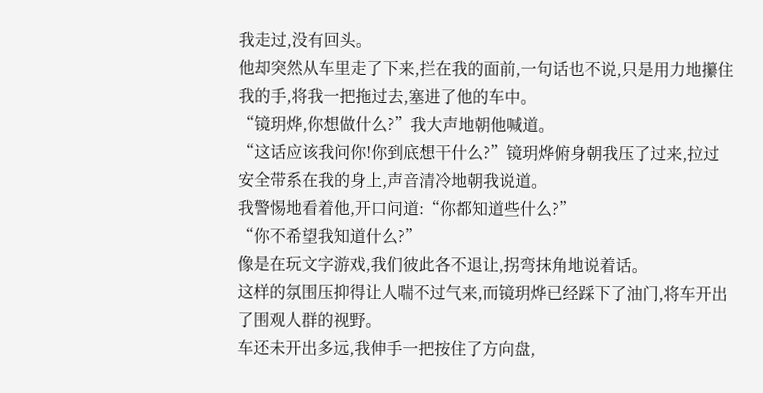我走过,没有回头。
他却突然从车里走了下来,拦在我的面前,一句话也不说,只是用力地攥住我的手,将我一把拖过去,塞进了他的车中。
“镜玥烨,你想做什么?”我大声地朝他喊道。
“这话应该我问你!你到底想干什么?”镜玥烨俯身朝我压了过来,拉过安全带系在我的身上,声音清冷地朝我说道。
我警惕地看着他,开口问道:“你都知道些什么?”
“你不希望我知道什么?”
像是在玩文字游戏,我们彼此各不退让,拐弯抹角地说着话。
这样的氛围压抑得让人喘不过气来,而镜玥烨已经踩下了油门,将车开出了围观人群的视野。
车还未开出多远,我伸手一把按住了方向盘,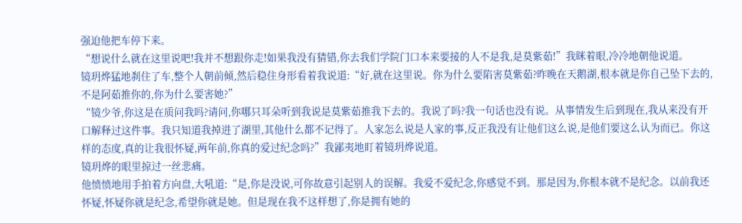强迫他把车停下来。
“想说什么就在这里说吧!我并不想跟你走!如果我没有猜错,你去我们学院门口本来要接的人不是我,是莫紫茹!”我眯着眼,冷冷地朝他说道。
镜玥烨猛地刹住了车,整个人朝前倾,然后稳住身形看着我说道:“好,就在这里说。你为什么要陷害莫紫茹?昨晚在天鹅湖,根本就是你自己坠下去的,不是阿茹推你的,你为什么要害她?”
“镜少爷,你这是在质问我吗?请问,你哪只耳朵听到我说是莫紫茹推我下去的。我说了吗?我一句话也没有说。从事情发生后到现在,我从来没有开口解释过这件事。我只知道我掉进了湖里,其他什么都不记得了。人家怎么说是人家的事,反正我没有让他们这么说,是他们要这么认为而已。你这样的态度,真的让我很怀疑,两年前,你真的爱过纪念吗?”我鄙夷地盯着镜玥烨说道。
镜玥烨的眼里掠过一丝悲痛。
他愤愤地用手拍着方向盘,大吼道:“是,你是没说,可你故意引起别人的误解。我爱不爱纪念,你感觉不到。那是因为,你根本就不是纪念。以前我还怀疑,怀疑你就是纪念,希望你就是她。但是现在我不这样想了,你是拥有她的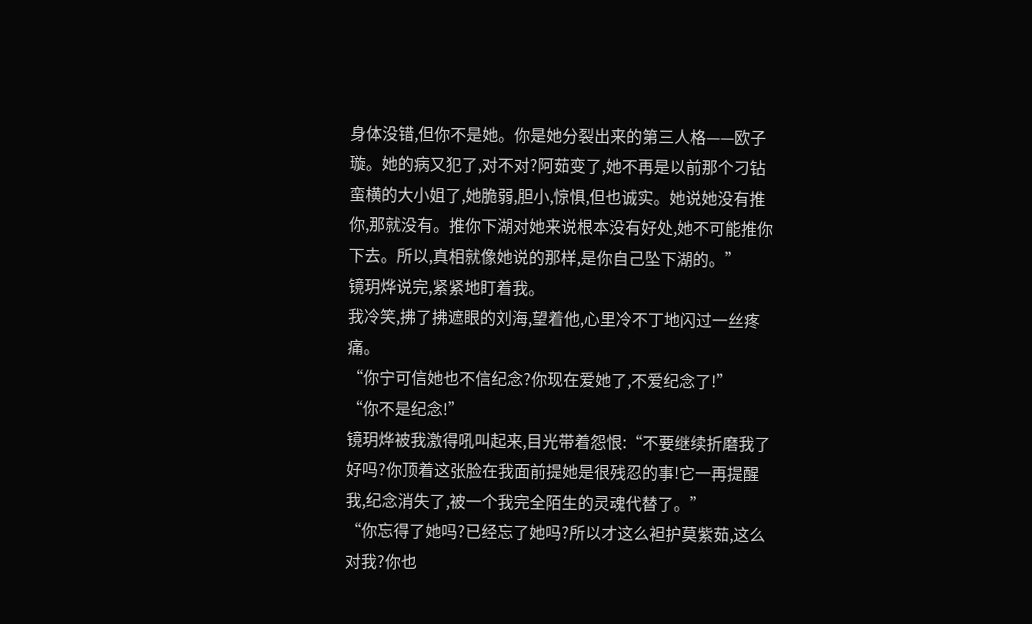身体没错,但你不是她。你是她分裂出来的第三人格——欧子璇。她的病又犯了,对不对?阿茹变了,她不再是以前那个刁钻蛮横的大小姐了,她脆弱,胆小,惊惧,但也诚实。她说她没有推你,那就没有。推你下湖对她来说根本没有好处,她不可能推你下去。所以,真相就像她说的那样,是你自己坠下湖的。”
镜玥烨说完,紧紧地盯着我。
我冷笑,拂了拂遮眼的刘海,望着他,心里冷不丁地闪过一丝疼痛。
“你宁可信她也不信纪念?你现在爱她了,不爱纪念了!”
“你不是纪念!”
镜玥烨被我激得吼叫起来,目光带着怨恨:“不要继续折磨我了好吗?你顶着这张脸在我面前提她是很残忍的事!它一再提醒我,纪念消失了,被一个我完全陌生的灵魂代替了。”
“你忘得了她吗?已经忘了她吗?所以才这么袒护莫紫茹,这么对我?你也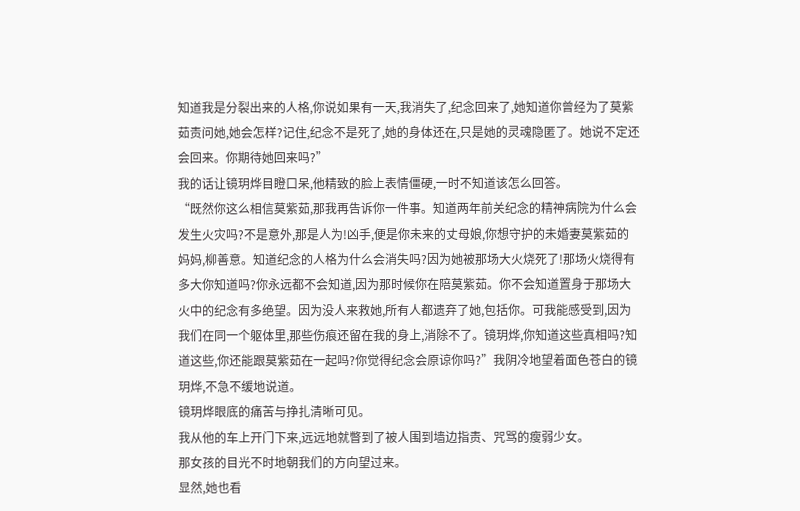知道我是分裂出来的人格,你说如果有一天,我消失了,纪念回来了,她知道你曾经为了莫紫茹责问她,她会怎样?记住,纪念不是死了,她的身体还在,只是她的灵魂隐匿了。她说不定还会回来。你期待她回来吗?”
我的话让镜玥烨目瞪口呆,他精致的脸上表情僵硬,一时不知道该怎么回答。
“既然你这么相信莫紫茹,那我再告诉你一件事。知道两年前关纪念的精神病院为什么会发生火灾吗?不是意外,那是人为!凶手,便是你未来的丈母娘,你想守护的未婚妻莫紫茹的妈妈,柳善意。知道纪念的人格为什么会消失吗?因为她被那场大火烧死了!那场火烧得有多大你知道吗?你永远都不会知道,因为那时候你在陪莫紫茹。你不会知道置身于那场大火中的纪念有多绝望。因为没人来救她,所有人都遗弃了她,包括你。可我能感受到,因为我们在同一个躯体里,那些伤痕还留在我的身上,消除不了。镜玥烨,你知道这些真相吗?知道这些,你还能跟莫紫茹在一起吗?你觉得纪念会原谅你吗?”我阴冷地望着面色苍白的镜玥烨,不急不缓地说道。
镜玥烨眼底的痛苦与挣扎清晰可见。
我从他的车上开门下来,远远地就瞥到了被人围到墙边指责、咒骂的瘦弱少女。
那女孩的目光不时地朝我们的方向望过来。
显然,她也看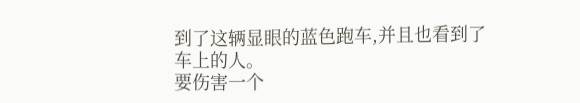到了这辆显眼的蓝色跑车,并且也看到了车上的人。
要伤害一个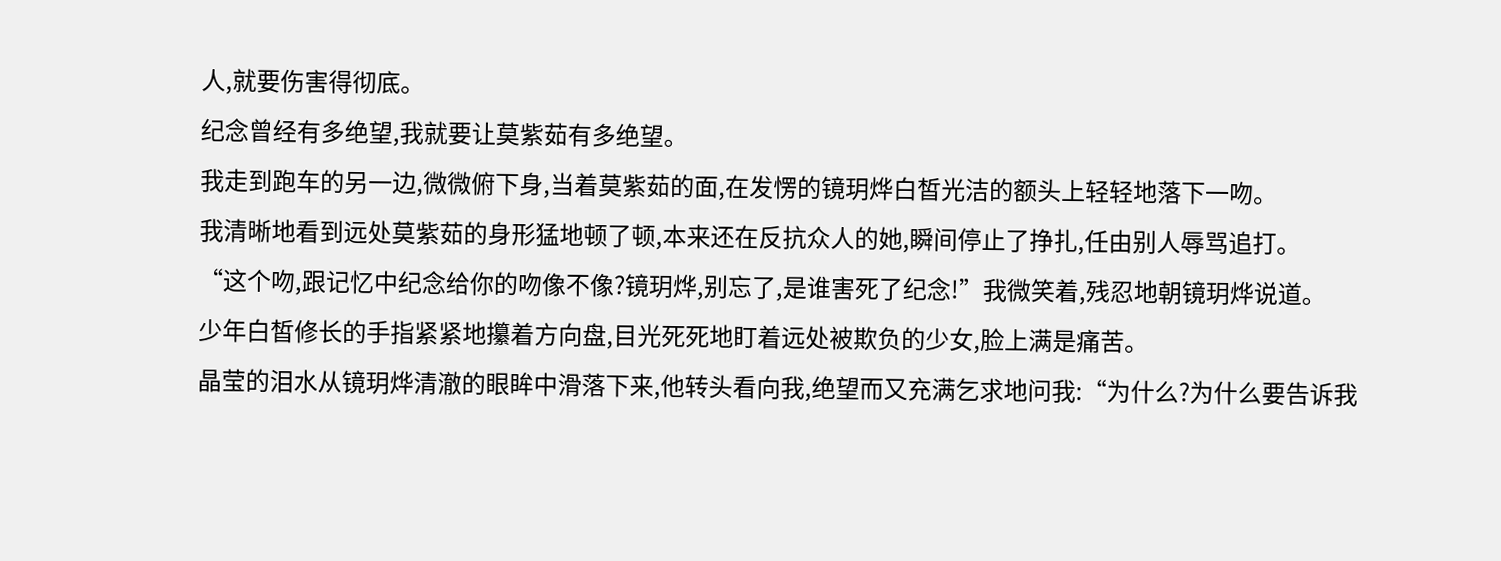人,就要伤害得彻底。
纪念曾经有多绝望,我就要让莫紫茹有多绝望。
我走到跑车的另一边,微微俯下身,当着莫紫茹的面,在发愣的镜玥烨白皙光洁的额头上轻轻地落下一吻。
我清晰地看到远处莫紫茹的身形猛地顿了顿,本来还在反抗众人的她,瞬间停止了挣扎,任由别人辱骂追打。
“这个吻,跟记忆中纪念给你的吻像不像?镜玥烨,别忘了,是谁害死了纪念!”我微笑着,残忍地朝镜玥烨说道。
少年白皙修长的手指紧紧地攥着方向盘,目光死死地盯着远处被欺负的少女,脸上满是痛苦。
晶莹的泪水从镜玥烨清澈的眼眸中滑落下来,他转头看向我,绝望而又充满乞求地问我:“为什么?为什么要告诉我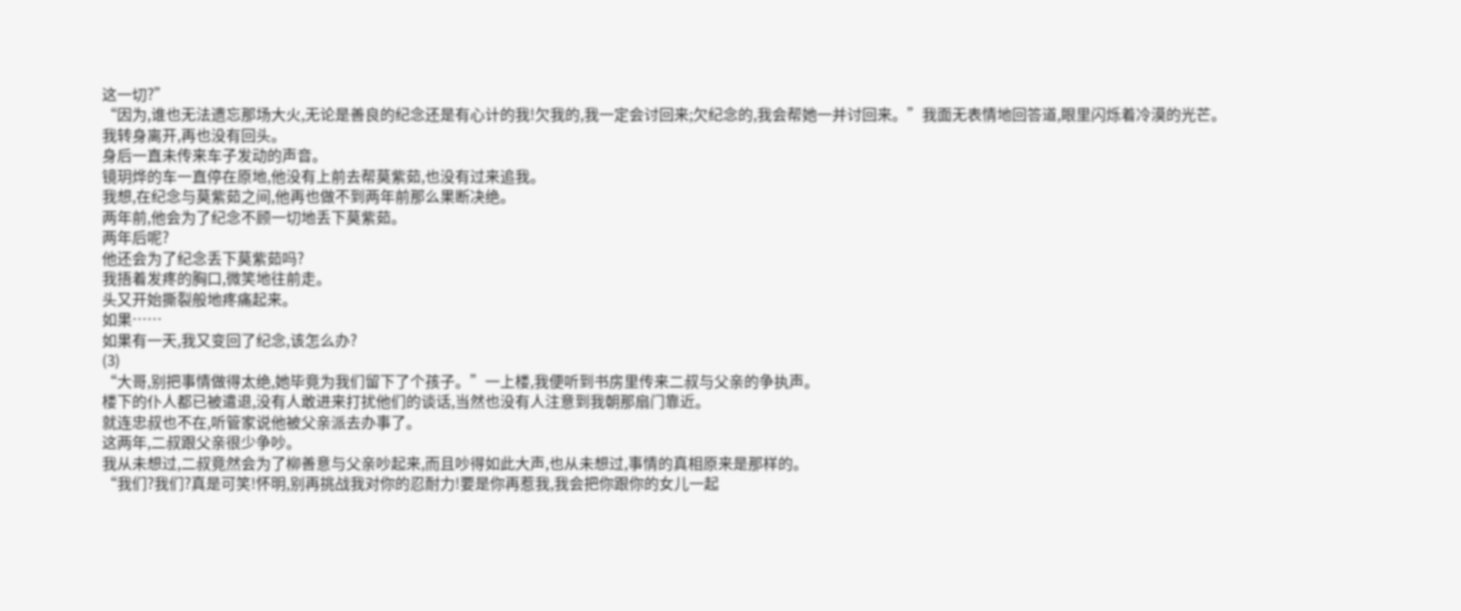这一切?”
“因为,谁也无法遗忘那场大火,无论是善良的纪念还是有心计的我!欠我的,我一定会讨回来;欠纪念的,我会帮她一并讨回来。”我面无表情地回答道,眼里闪烁着冷漠的光芒。
我转身离开,再也没有回头。
身后一直未传来车子发动的声音。
镜玥烨的车一直停在原地,他没有上前去帮莫紫茹,也没有过来追我。
我想,在纪念与莫紫茹之间,他再也做不到两年前那么果断决绝。
两年前,他会为了纪念不顾一切地丢下莫紫茹。
两年后呢?
他还会为了纪念丢下莫紫茹吗?
我捂着发疼的胸口,微笑地往前走。
头又开始撕裂般地疼痛起来。
如果……
如果有一天,我又变回了纪念,该怎么办?
(3)
“大哥,别把事情做得太绝,她毕竟为我们留下了个孩子。”一上楼,我便听到书房里传来二叔与父亲的争执声。
楼下的仆人都已被遣退,没有人敢进来打扰他们的谈话,当然也没有人注意到我朝那扇门靠近。
就连忠叔也不在,听管家说他被父亲派去办事了。
这两年,二叔跟父亲很少争吵。
我从未想过,二叔竟然会为了柳善意与父亲吵起来,而且吵得如此大声,也从未想过,事情的真相原来是那样的。
“我们?我们?真是可笑!怀明,别再挑战我对你的忍耐力!要是你再惹我,我会把你跟你的女儿一起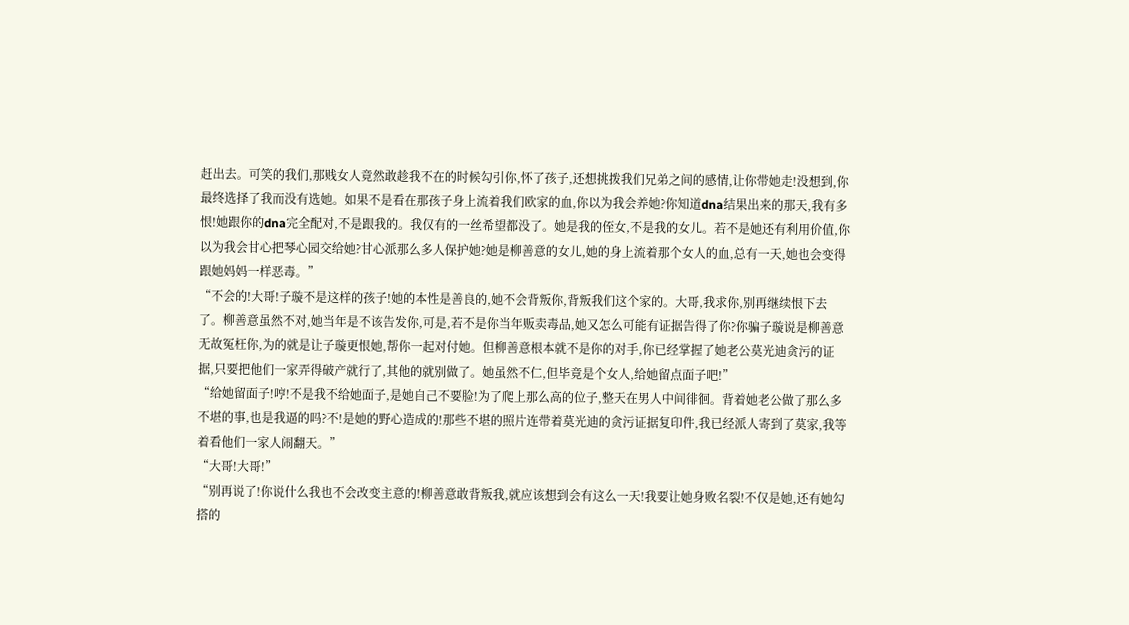赶出去。可笑的我们,那贱女人竟然敢趁我不在的时候勾引你,怀了孩子,还想挑拨我们兄弟之间的感情,让你带她走!没想到,你最终选择了我而没有选她。如果不是看在那孩子身上流着我们欧家的血,你以为我会养她?你知道dna结果出来的那天,我有多恨!她跟你的dna完全配对,不是跟我的。我仅有的一丝希望都没了。她是我的侄女,不是我的女儿。若不是她还有利用价值,你以为我会甘心把琴心园交给她?甘心派那么多人保护她?她是柳善意的女儿,她的身上流着那个女人的血,总有一天,她也会变得跟她妈妈一样恶毒。”
“不会的!大哥!子璇不是这样的孩子!她的本性是善良的,她不会背叛你,背叛我们这个家的。大哥,我求你,别再继续恨下去了。柳善意虽然不对,她当年是不该告发你,可是,若不是你当年贩卖毒品,她又怎么可能有证据告得了你?你骗子璇说是柳善意无故冤枉你,为的就是让子璇更恨她,帮你一起对付她。但柳善意根本就不是你的对手,你已经掌握了她老公莫光迪贪污的证据,只要把他们一家弄得破产就行了,其他的就别做了。她虽然不仁,但毕竟是个女人,给她留点面子吧!”
“给她留面子!哼!不是我不给她面子,是她自己不要脸!为了爬上那么高的位子,整天在男人中间徘徊。背着她老公做了那么多不堪的事,也是我逼的吗?不!是她的野心造成的!那些不堪的照片连带着莫光迪的贪污证据复印件,我已经派人寄到了莫家,我等着看他们一家人闹翻天。”
“大哥!大哥!”
“别再说了!你说什么我也不会改变主意的!柳善意敢背叛我,就应该想到会有这么一天!我要让她身败名裂!不仅是她,还有她勾搭的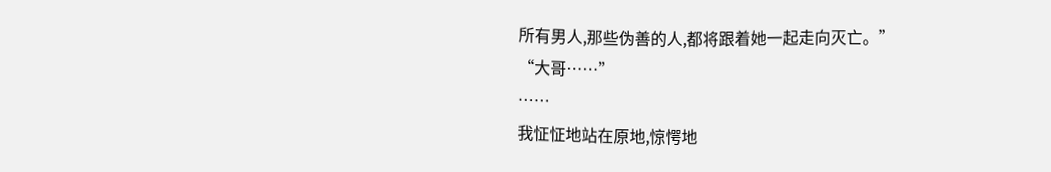所有男人,那些伪善的人,都将跟着她一起走向灭亡。”
“大哥……”
……
我怔怔地站在原地,惊愕地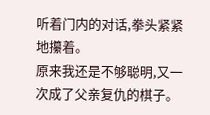听着门内的对话,拳头紧紧地攥着。
原来我还是不够聪明,又一次成了父亲复仇的棋子。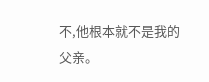不,他根本就不是我的父亲。